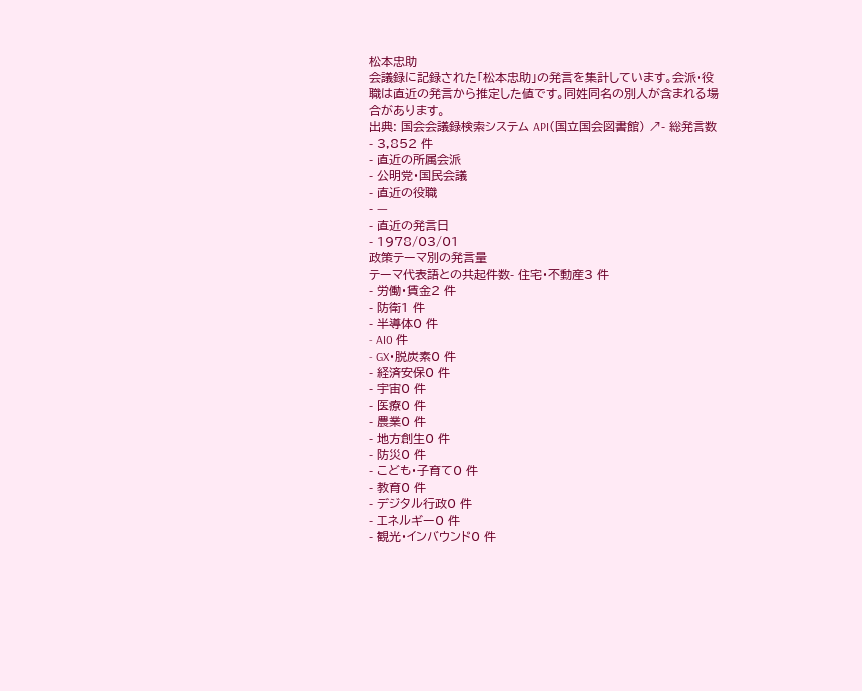松本忠助
会議録に記録された「松本忠助」の発言を集計しています。会派・役職は直近の発言から推定した値です。同姓同名の別人が含まれる場合があります。
出典: 国会会議録検索システム API(国立国会図書館) ↗- 総発言数
- 3,852 件
- 直近の所属会派
- 公明党・国民会議
- 直近の役職
- —
- 直近の発言日
- 1978/03/01
政策テーマ別の発言量
テーマ代表語との共起件数- 住宅・不動産3 件
- 労働・賃金2 件
- 防衛1 件
- 半導体0 件
- AI0 件
- GX・脱炭素0 件
- 経済安保0 件
- 宇宙0 件
- 医療0 件
- 農業0 件
- 地方創生0 件
- 防災0 件
- こども・子育て0 件
- 教育0 件
- デジタル行政0 件
- エネルギー0 件
- 観光・インバウンド0 件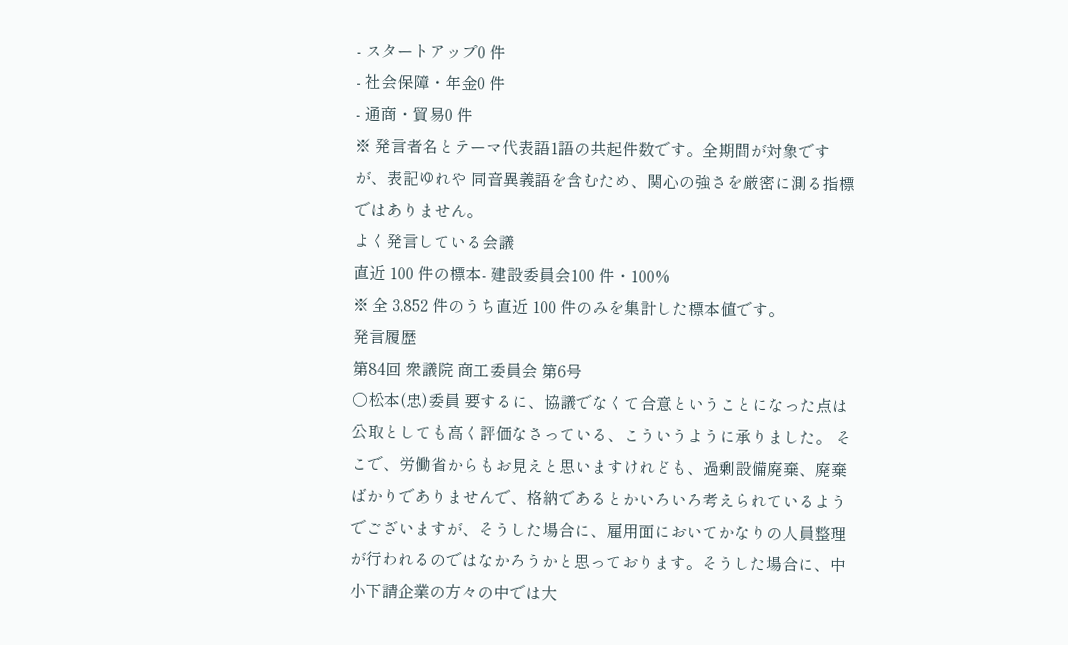- スタートアップ0 件
- 社会保障・年金0 件
- 通商・貿易0 件
※ 発言者名とテーマ代表語1語の共起件数です。全期間が対象ですが、表記ゆれや 同音異義語を含むため、関心の強さを厳密に測る指標ではありません。
よく発言している会議
直近 100 件の標本- 建設委員会100 件・100%
※ 全 3,852 件のうち直近 100 件のみを集計した標本値です。
発言履歴
第84回 衆議院 商工委員会 第6号
○松本(忠)委員 要するに、協議でなくて合意ということになった点は公取としても高く評価なさっている、こういうように承りました。 そこで、労働省からもお見えと思いますけれども、過剰設備廃棄、廃棄ばかりでありませんで、格納であるとかいろいろ考えられているようでございますが、そうした場合に、雇用面においてかなりの人員整理が行われるのではなかろうかと思っております。そうした場合に、中小下請企業の方々の中では大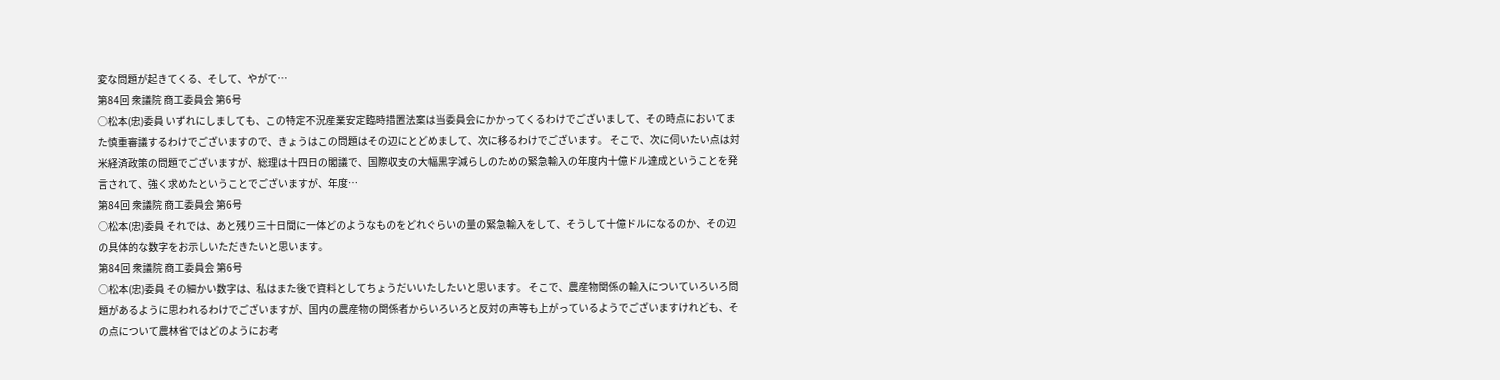変な問題が起きてくる、そして、やがて…
第84回 衆議院 商工委員会 第6号
○松本(忠)委員 いずれにしましても、この特定不況産業安定臨時措置法案は当委員会にかかってくるわけでございまして、その時点においてまた慎重審議するわけでございますので、きょうはこの問題はその辺にとどめまして、次に移るわけでございます。 そこで、次に伺いたい点は対米経済政策の問題でございますが、総理は十四日の閣議で、国際収支の大幅黒字減らしのための緊急輸入の年度内十億ドル達成ということを発言されて、強く求めたということでございますが、年度…
第84回 衆議院 商工委員会 第6号
○松本(忠)委員 それでは、あと残り三十日間に一体どのようなものをどれぐらいの量の緊急輸入をして、そうして十億ドルになるのか、その辺の具体的な数字をお示しいただきたいと思います。
第84回 衆議院 商工委員会 第6号
○松本(忠)委員 その細かい数字は、私はまた後で資料としてちょうだいいたしたいと思います。 そこで、農産物関係の輸入についていろいろ問題があるように思われるわけでございますが、国内の農産物の関係者からいろいろと反対の声等も上がっているようでございますけれども、その点について農林省ではどのようにお考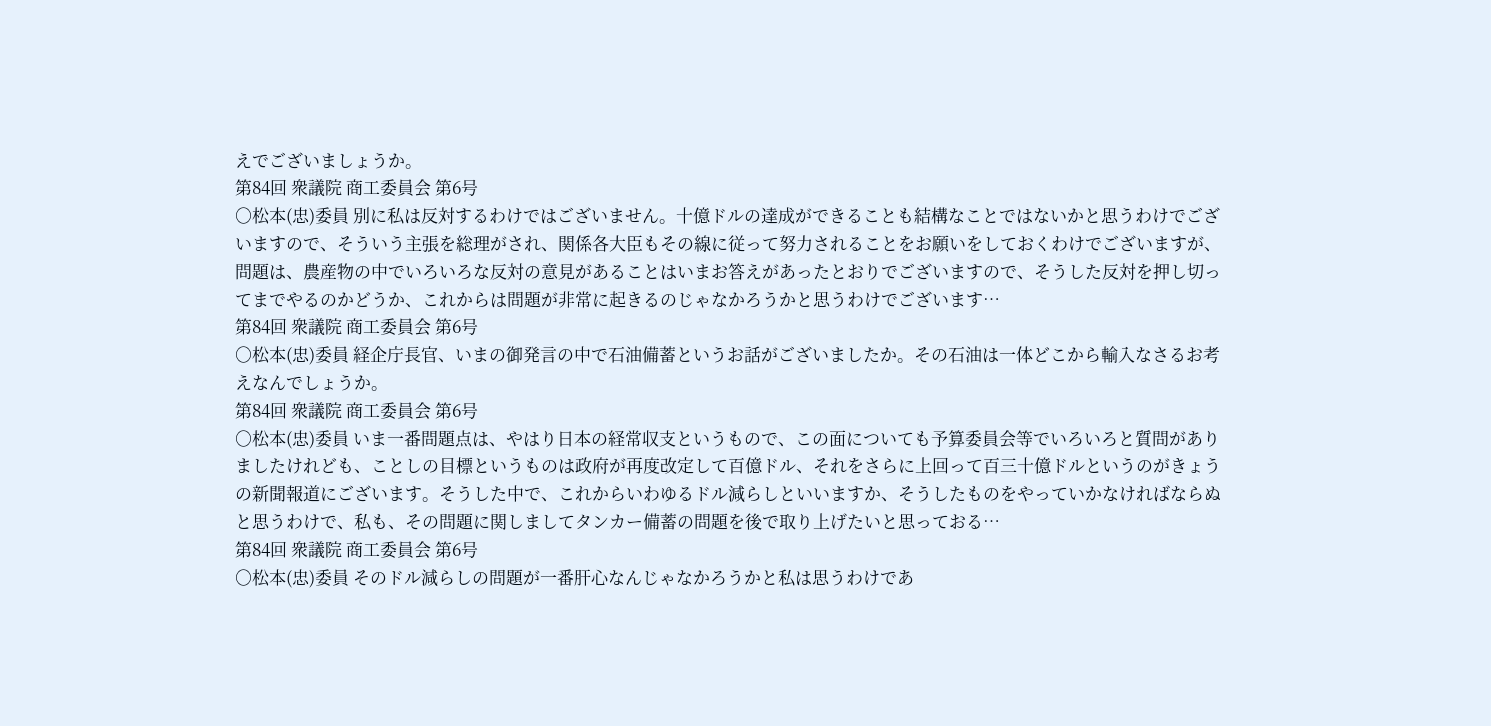えでございましょうか。
第84回 衆議院 商工委員会 第6号
○松本(忠)委員 別に私は反対するわけではございません。十億ドルの達成ができることも結構なことではないかと思うわけでございますので、そういう主張を総理がされ、関係各大臣もその線に従って努力されることをお願いをしておくわけでございますが、問題は、農産物の中でいろいろな反対の意見があることはいまお答えがあったとおりでございますので、そうした反対を押し切ってまでやるのかどうか、これからは問題が非常に起きるのじゃなかろうかと思うわけでございます…
第84回 衆議院 商工委員会 第6号
○松本(忠)委員 経企庁長官、いまの御発言の中で石油備蓄というお話がございましたか。その石油は一体どこから輸入なさるお考えなんでしょうか。
第84回 衆議院 商工委員会 第6号
○松本(忠)委員 いま一番問題点は、やはり日本の経常収支というもので、この面についても予算委員会等でいろいろと質問がありましたけれども、ことしの目標というものは政府が再度改定して百億ドル、それをさらに上回って百三十億ドルというのがきょうの新聞報道にございます。そうした中で、これからいわゆるドル減らしといいますか、そうしたものをやっていかなければならぬと思うわけで、私も、その問題に関しましてタンカー備蓄の問題を後で取り上げたいと思っておる…
第84回 衆議院 商工委員会 第6号
○松本(忠)委員 そのドル減らしの問題が一番肝心なんじゃなかろうかと私は思うわけであ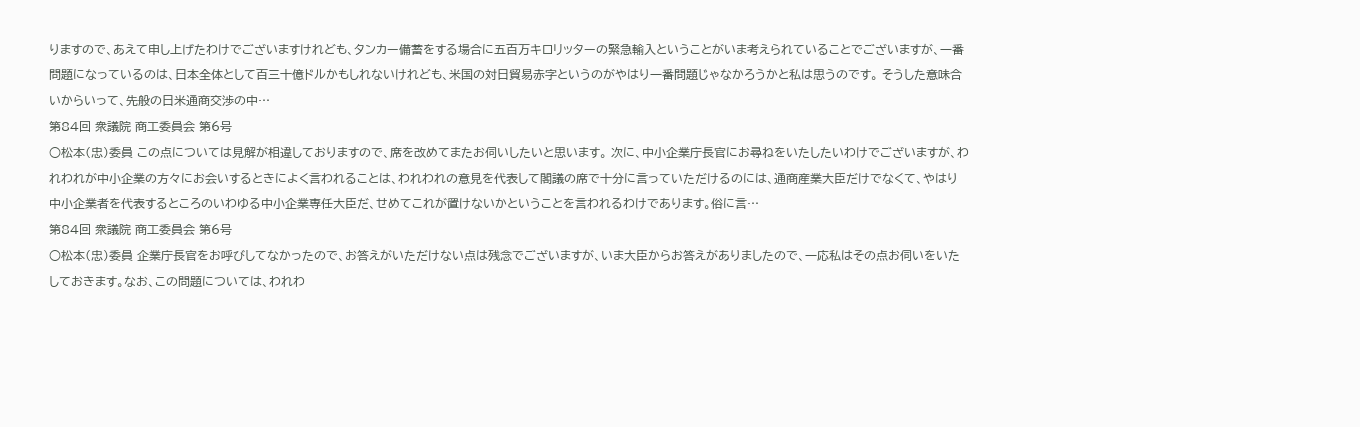りますので、あえて申し上げたわけでございますけれども、タンカー備蓄をする場合に五百万キロリッターの緊急輸入ということがいま考えられていることでございますが、一番問題になっているのは、日本全体として百三十億ドルかもしれないけれども、米国の対日貿易赤字というのがやはり一番問題じゃなかろうかと私は思うのです。 そうした意味合いからいって、先般の日米通商交渉の中…
第84回 衆議院 商工委員会 第6号
○松本(忠)委員 この点については見解が相違しておりますので、席を改めてまたお伺いしたいと思います。 次に、中小企業庁長官にお尋ねをいたしたいわけでございますが、われわれが中小企業の方々にお会いするときによく言われることは、われわれの意見を代表して閣議の席で十分に言っていただけるのには、通商産業大臣だけでなくて、やはり中小企業者を代表するところのいわゆる中小企業専任大臣だ、せめてこれが置けないかということを言われるわけであります。俗に言…
第84回 衆議院 商工委員会 第6号
○松本(忠)委員 企業庁長官をお呼びしてなかったので、お答えがいただけない点は残念でございますが、いま大臣からお答えがありましたので、一応私はその点お伺いをいたしておきます。なお、この問題については、われわ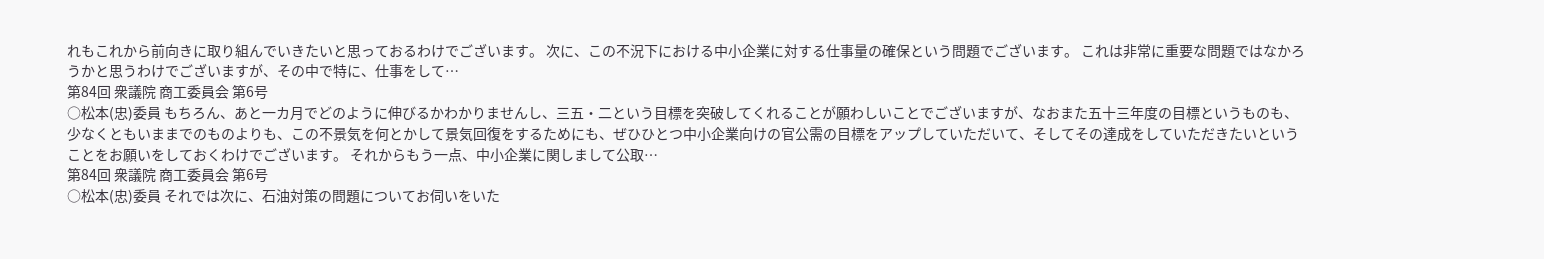れもこれから前向きに取り組んでいきたいと思っておるわけでございます。 次に、この不況下における中小企業に対する仕事量の確保という問題でございます。 これは非常に重要な問題ではなかろうかと思うわけでございますが、その中で特に、仕事をして…
第84回 衆議院 商工委員会 第6号
○松本(忠)委員 もちろん、あと一カ月でどのように伸びるかわかりませんし、三五・二という目標を突破してくれることが願わしいことでございますが、なおまた五十三年度の目標というものも、少なくともいままでのものよりも、この不景気を何とかして景気回復をするためにも、ぜひひとつ中小企業向けの官公需の目標をアップしていただいて、そしてその達成をしていただきたいということをお願いをしておくわけでございます。 それからもう一点、中小企業に関しまして公取…
第84回 衆議院 商工委員会 第6号
○松本(忠)委員 それでは次に、石油対策の問題についてお伺いをいた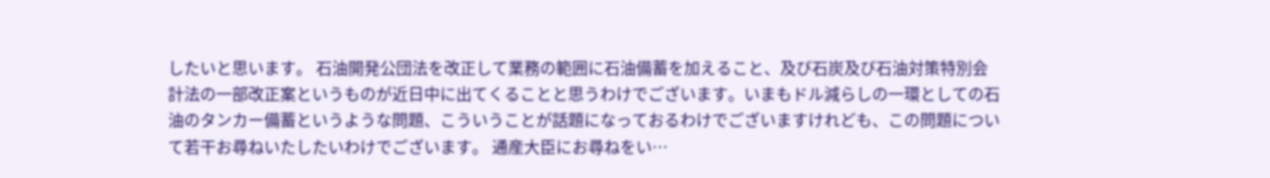したいと思います。 石油開発公団法を改正して業務の範囲に石油備蓄を加えること、及び石炭及び石油対策特別会計法の一部改正案というものが近日中に出てくることと思うわけでございます。いまもドル減らしの一環としての石油のタンカー備蓄というような問題、こういうことが話題になっておるわけでございますけれども、この問題について若干お尋ねいたしたいわけでございます。 通産大臣にお尋ねをい…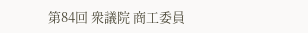第84回 衆議院 商工委員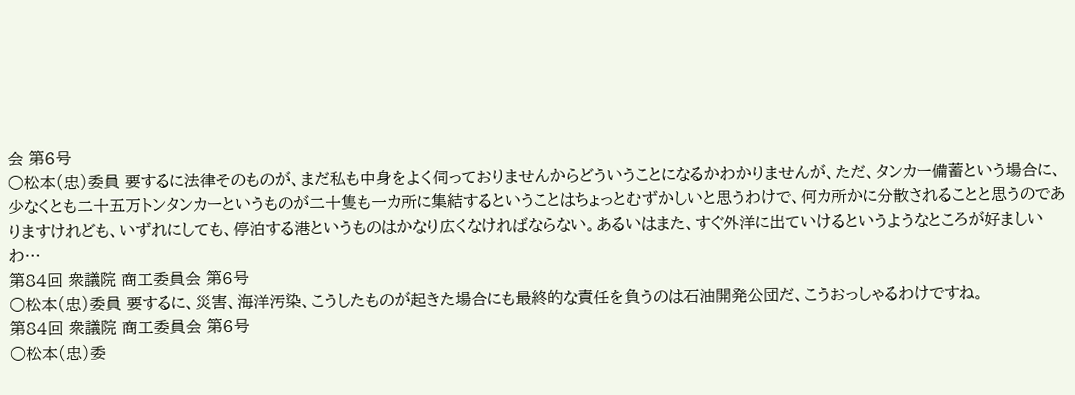会 第6号
○松本(忠)委員 要するに法律そのものが、まだ私も中身をよく伺っておりませんからどういうことになるかわかりませんが、ただ、タンカー備蓄という場合に、少なくとも二十五万トンタンカーというものが二十隻も一カ所に集結するということはちょっとむずかしいと思うわけで、何カ所かに分散されることと思うのでありますけれども、いずれにしても、停泊する港というものはかなり広くなければならない。あるいはまた、すぐ外洋に出ていけるというようなところが好ましいわ…
第84回 衆議院 商工委員会 第6号
○松本(忠)委員 要するに、災害、海洋汚染、こうしたものが起きた場合にも最終的な責任を負うのは石油開発公団だ、こうおっしゃるわけですね。
第84回 衆議院 商工委員会 第6号
○松本(忠)委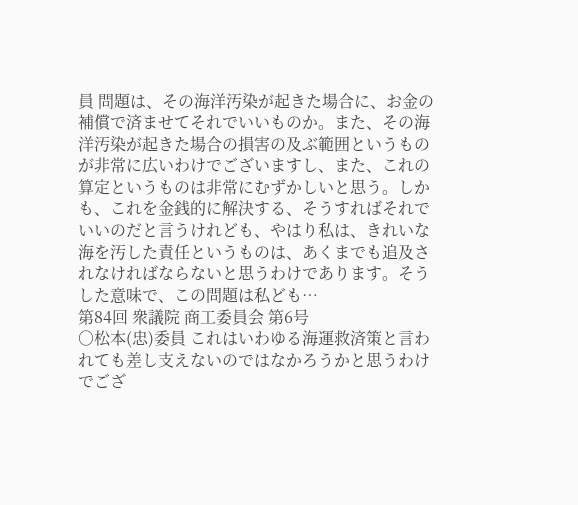員 問題は、その海洋汚染が起きた場合に、お金の補償で済ませてそれでいいものか。また、その海洋汚染が起きた場合の損害の及ぶ範囲というものが非常に広いわけでございますし、また、これの算定というものは非常にむずかしいと思う。しかも、これを金銭的に解決する、そうすればそれでいいのだと言うけれども、やはり私は、きれいな海を汚した責任というものは、あくまでも追及されなければならないと思うわけであります。そうした意味で、この問題は私ども…
第84回 衆議院 商工委員会 第6号
○松本(忠)委員 これはいわゆる海運救済策と言われても差し支えないのではなかろうかと思うわけでござ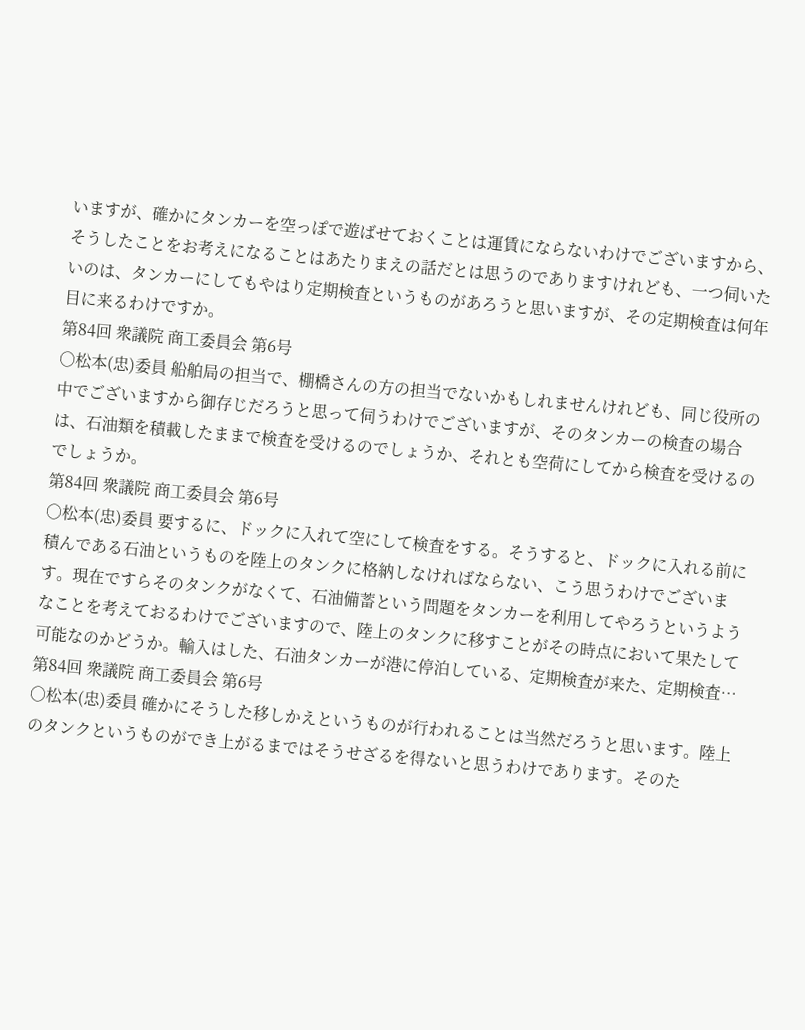いますが、確かにタンカーを空っぽで遊ばせておくことは運賃にならないわけでございますから、そうしたことをお考えになることはあたりまえの話だとは思うのでありますけれども、一つ伺いたいのは、タンカーにしてもやはり定期検査というものがあろうと思いますが、その定期検査は何年目に来るわけですか。
第84回 衆議院 商工委員会 第6号
○松本(忠)委員 船舶局の担当で、棚橋さんの方の担当でないかもしれませんけれども、同じ役所の中でございますから御存じだろうと思って伺うわけでございますが、そのタンカーの検査の場合は、石油類を積載したままで検査を受けるのでしょうか、それとも空荷にしてから検査を受けるのでしょうか。
第84回 衆議院 商工委員会 第6号
○松本(忠)委員 要するに、ドックに入れて空にして検査をする。そうすると、ドックに入れる前に積んである石油というものを陸上のタンクに格納しなければならない、こう思うわけでございます。現在ですらそのタンクがなくて、石油備蓄という問題をタンカーを利用してやろうというようなことを考えておるわけでございますので、陸上のタンクに移すことがその時点において果たして可能なのかどうか。輸入はした、石油タンカーが港に停泊している、定期検査が来た、定期検査…
第84回 衆議院 商工委員会 第6号
○松本(忠)委員 確かにそうした移しかえというものが行われることは当然だろうと思います。陸上のタンクというものができ上がるまではそうせざるを得ないと思うわけであります。そのた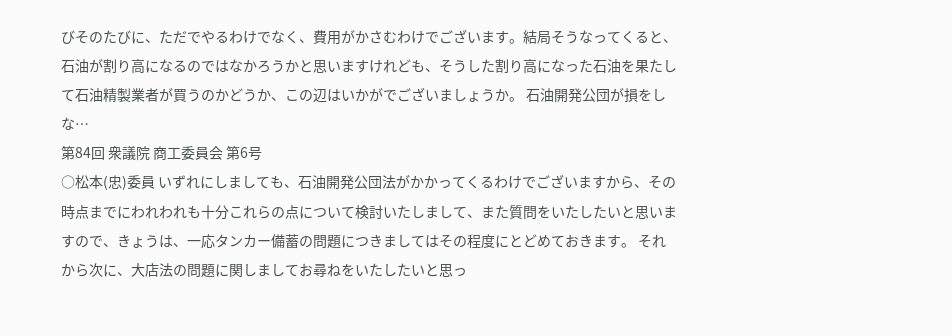びそのたびに、ただでやるわけでなく、費用がかさむわけでございます。結局そうなってくると、石油が割り高になるのではなかろうかと思いますけれども、そうした割り高になった石油を果たして石油精製業者が買うのかどうか、この辺はいかがでございましょうか。 石油開発公団が損をしな…
第84回 衆議院 商工委員会 第6号
○松本(忠)委員 いずれにしましても、石油開発公団法がかかってくるわけでございますから、その時点までにわれわれも十分これらの点について検討いたしまして、また質問をいたしたいと思いますので、きょうは、一応タンカー備蓄の問題につきましてはその程度にとどめておきます。 それから次に、大店法の問題に関しましてお尋ねをいたしたいと思っ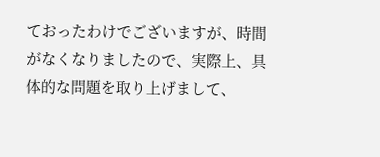ておったわけでございますが、時間がなくなりましたので、実際上、具体的な問題を取り上げまして、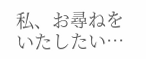私、お尋ねをいたしたい…